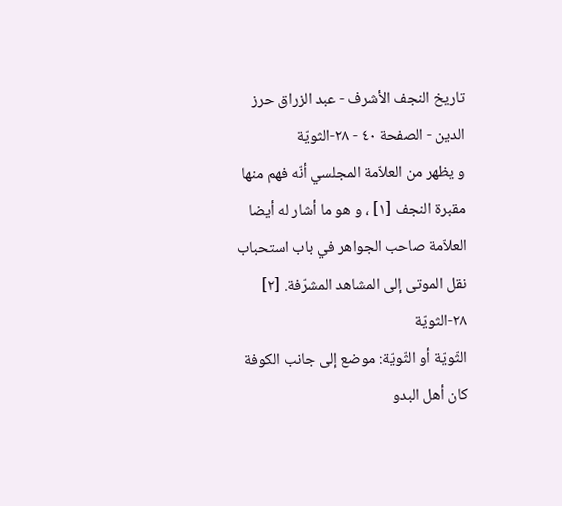تاريخ النجف الأشرف - عبد الزراق حرز الدين - الصفحة ٤٠ - ٢٨-الثويّة
و يظهر من العلاّمة المجلسي أنّه فهم منها مقبرة النجف [١] ، و هو ما أشار له أيضا العلاّمة صاحب الجواهر في باب استحباب نقل الموتى إلى المشاهد المشرّفة. [٢]
٢٨-الثويّة
الثّويّة أو الثّويّة: موضع إلى جانب الكوفة كان أهل البدو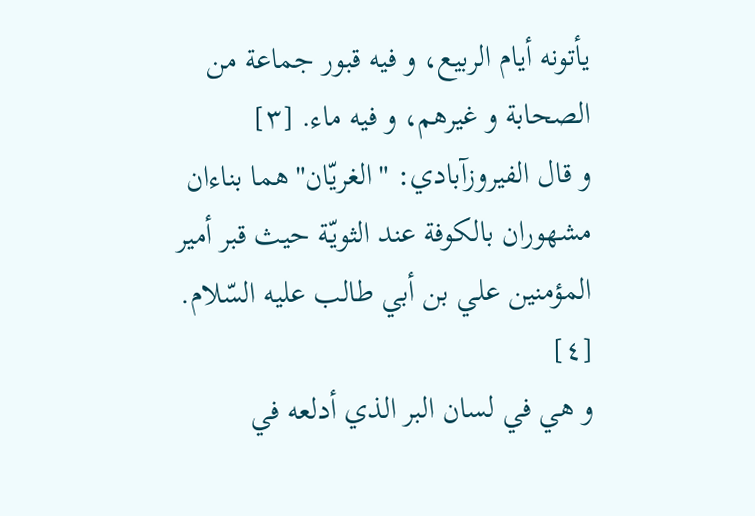يأتونه أيام الربيع، و فيه قبور جماعة من الصحابة و غيرهم، و فيه ماء. [٣]
و قال الفيروزآبادي: "الغريّان"هما بناءان مشهوران بالكوفة عند الثويّة حيث قبر أمير المؤمنين علي بن أبي طالب عليه السّلام. [٤]
و هي في لسان البر الذي أدلعه في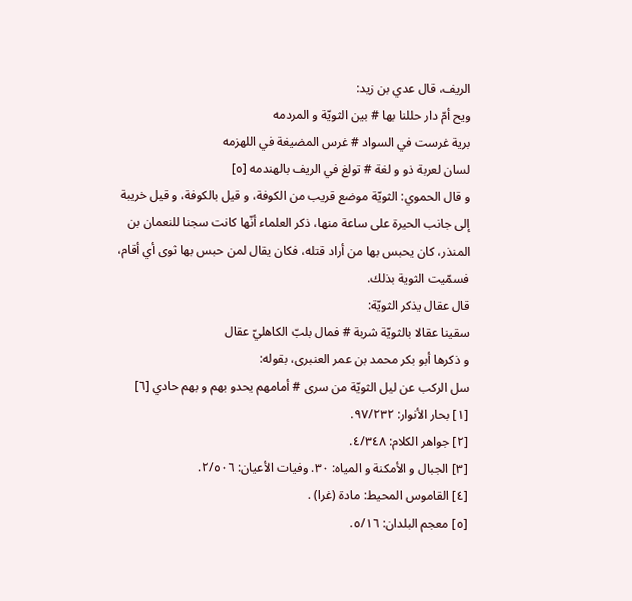الريف، قال عدي بن زيد:
ويح أمّ دار حللنا بها # بين الثويّة و المردمه
برية غرست في السواد # غرس المضيغة في اللهزمه
لسان لعربة ذو و لغة # تولغ في الريف بالهندمه [٥]
و قال الحموي: الثويّة موضع قريب من الكوفة، و قيل بالكوفة، و قيل خريبة إلى جانب الحيرة على ساعة منها، ذكر العلماء أنّها كانت سجنا للنعمان بن المنذر، كان يحبس بها من أراد قتله، فكان يقال لمن حبس بها ثوى أي أقام، فسمّيت الثوية بذلك.
قال عقال يذكر الثويّة:
سقينا عقالا بالثويّة شربة # فمال بلبّ الكاهليّ عقال
و ذكرها أبو بكر محمد بن عمر العنبرى، بقوله:
سل الركب عن ليل الثويّة من سرى # أمامهم يحدو بهم و بهم حادي [٦]
[١] بحار الأنوار: ٩٧/٢٣٢.
[٢] جواهر الكلام: ٤/٣٤٨.
[٣] الجبال و الأمكنة و المياه: ٣٠. وفيات الأعيان: ٢/٥٠٦.
[٤] القاموس المحيط: مادة (غرا) .
[٥] معجم البلدان: ٥/١٦.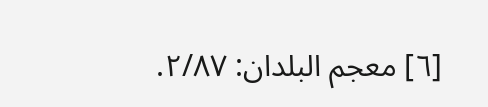[٦] معجم البلدان: ٢/٨٧.